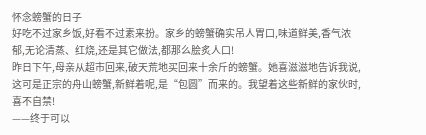怀念螃蟹的日子
好吃不过家乡饭,好看不过素来扮。家乡的螃蟹确实吊人胃口,味道鲜美,香气浓郁,无论清蒸、红烧,还是其它做法,都那么脍炙人口!
昨日下午,母亲从超市回来,破天荒地买回来十余斤的螃蟹。她喜滋滋地告诉我说,这可是正宗的舟山螃蟹,新鲜着呢,是“包圆”而来的。我望着这些新鲜的家伙时,喜不自禁!
——终于可以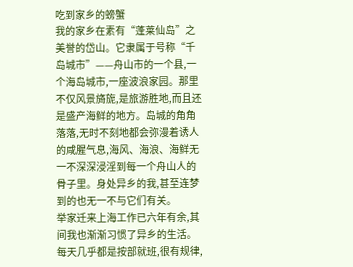吃到家乡的螃蟹
我的家乡在素有“蓬莱仙岛”之美誉的岱山。它隶属于号称“千岛城市”——舟山市的一个县,一个海岛城市,一座波浪家园。那里不仅风景旖旎,是旅游胜地,而且还是盛产海鲜的地方。岛城的角角落落,无时不刻地都会弥漫着诱人的咸腥气息,海风、海浪、海鲜无一不深深浸淫到每一个舟山人的骨子里。身处异乡的我,甚至连梦到的也无一不与它们有关。
举家迁来上海工作已六年有余,其间我也渐渐习惯了异乡的生活。每天几乎都是按部就班,很有规律,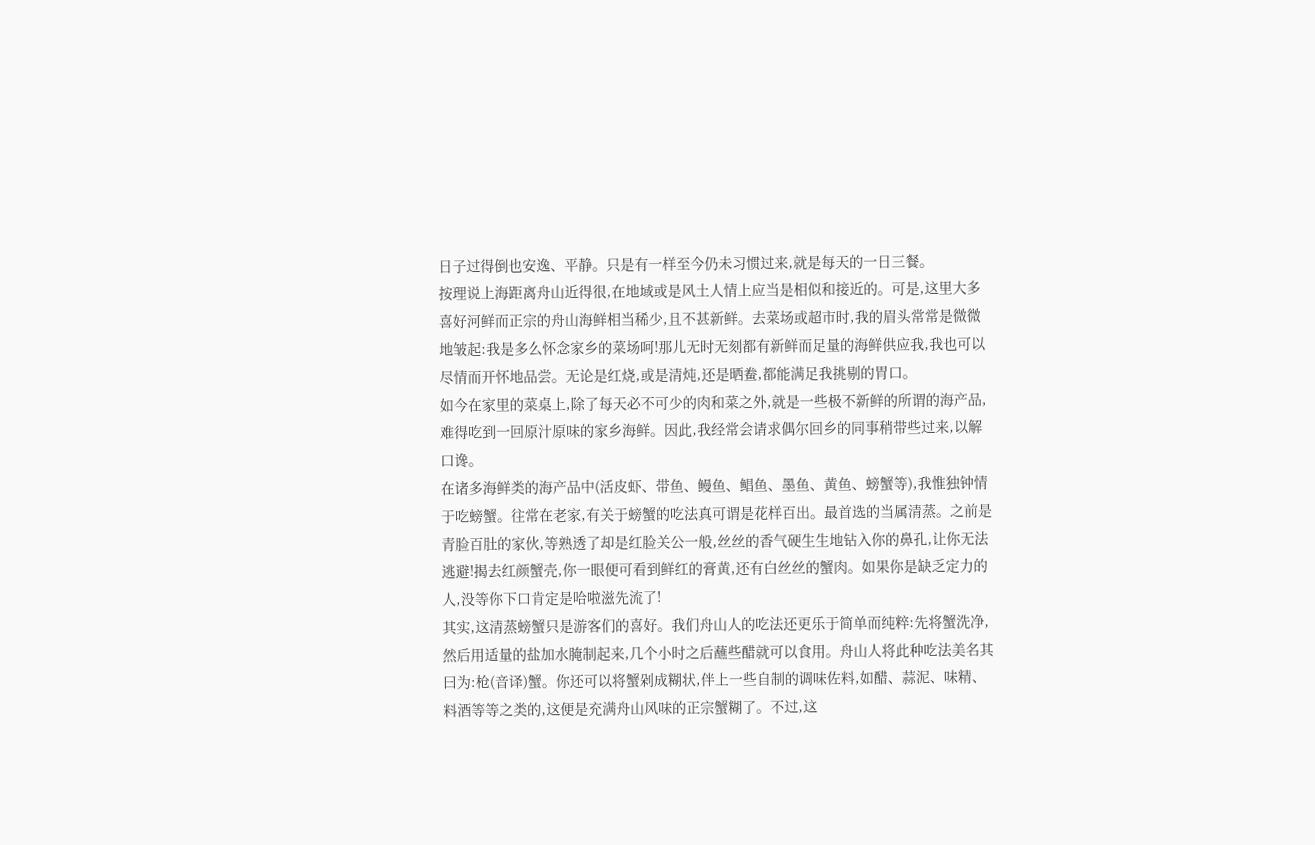日子过得倒也安逸、平静。只是有一样至今仍未习惯过来,就是每天的一日三餐。
按理说上海距离舟山近得很,在地域或是风土人情上应当是相似和接近的。可是,这里大多喜好河鲜而正宗的舟山海鲜相当稀少,且不甚新鲜。去菜场或超市时,我的眉头常常是微微地皱起:我是多么怀念家乡的菜场呵!那儿无时无刻都有新鲜而足量的海鲜供应我,我也可以尽情而开怀地品尝。无论是红烧,或是清炖,还是晒鲞,都能满足我挑剔的胃口。
如今在家里的菜桌上,除了每天必不可少的肉和菜之外,就是一些极不新鲜的所谓的海产品,难得吃到一回原汁原味的家乡海鲜。因此,我经常会请求偶尔回乡的同事稍带些过来,以解口谗。
在诸多海鲜类的海产品中(活皮虾、带鱼、鳗鱼、鲳鱼、墨鱼、黄鱼、螃蟹等),我惟独钟情于吃螃蟹。往常在老家,有关于螃蟹的吃法真可谓是花样百出。最首选的当属清蒸。之前是青脸百肚的家伙,等熟透了却是红脸关公一般,丝丝的香气硬生生地钻入你的鼻孔,让你无法逃避!揭去红颜蟹壳,你一眼便可看到鲜红的膏黄,还有白丝丝的蟹肉。如果你是缺乏定力的人,没等你下口肯定是哈啦滋先流了!
其实,这清蒸螃蟹只是游客们的喜好。我们舟山人的吃法还更乐于简单而纯粹:先将蟹洗净,然后用适量的盐加水腌制起来,几个小时之后蘸些醋就可以食用。舟山人将此种吃法美名其曰为:枪(音译)蟹。你还可以将蟹剁成糊状,伴上一些自制的调味佐料,如醋、蒜泥、味精、料酒等等之类的,这便是充满舟山风味的正宗蟹糊了。不过,这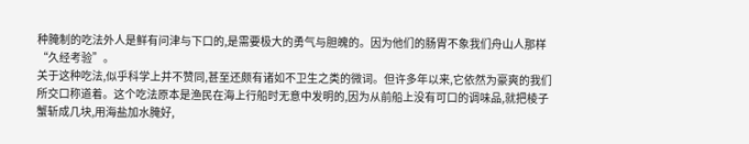种腌制的吃法外人是鲜有问津与下口的,是需要极大的勇气与胆魄的。因为他们的肠胃不象我们舟山人那样“久经考验”。
关于这种吃法,似乎科学上并不赞同,甚至还颇有诸如不卫生之类的微词。但许多年以来,它依然为豪爽的我们所交口称道着。这个吃法原本是渔民在海上行船时无意中发明的,因为从前船上没有可口的调味品,就把棱子蟹斩成几块,用海盐加水腌好,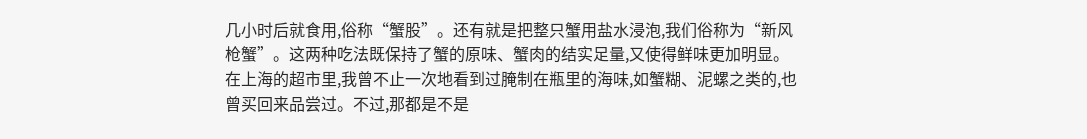几小时后就食用,俗称“蟹股”。还有就是把整只蟹用盐水浸泡,我们俗称为“新风枪蟹”。这两种吃法既保持了蟹的原味、蟹肉的结实足量,又使得鲜味更加明显。在上海的超市里,我曾不止一次地看到过腌制在瓶里的海味,如蟹糊、泥螺之类的,也曾买回来品尝过。不过,那都是不是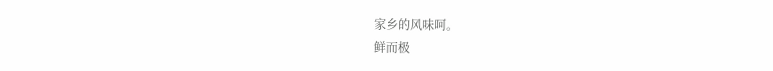家乡的风味呵。
鲜而极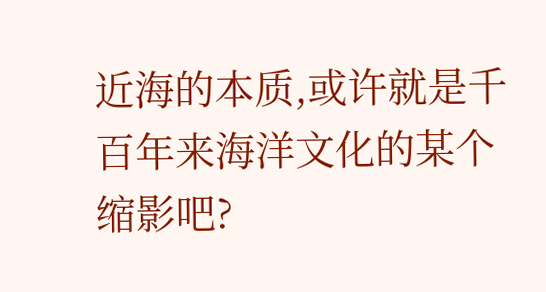近海的本质,或许就是千百年来海洋文化的某个缩影吧?